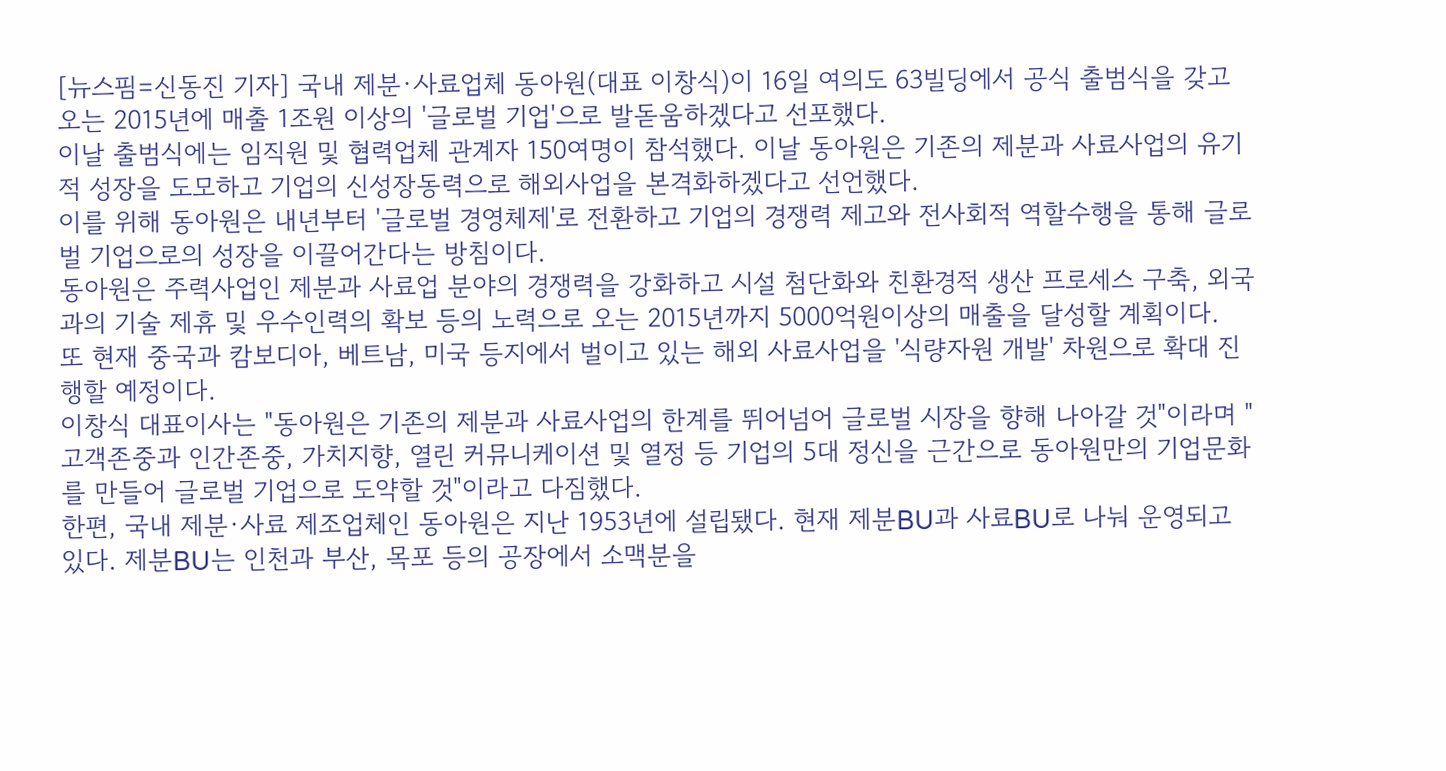[뉴스핌=신동진 기자] 국내 제분·사료업체 동아원(대표 이창식)이 16일 여의도 63빌딩에서 공식 출범식을 갖고 오는 2015년에 매출 1조원 이상의 '글로벌 기업'으로 발돋움하겠다고 선포했다.
이날 출범식에는 임직원 및 협력업체 관계자 150여명이 참석했다. 이날 동아원은 기존의 제분과 사료사업의 유기적 성장을 도모하고 기업의 신성장동력으로 해외사업을 본격화하겠다고 선언했다.
이를 위해 동아원은 내년부터 '글로벌 경영체제'로 전환하고 기업의 경쟁력 제고와 전사회적 역할수행을 통해 글로벌 기업으로의 성장을 이끌어간다는 방침이다.
동아원은 주력사업인 제분과 사료업 분야의 경쟁력을 강화하고 시설 첨단화와 친환경적 생산 프로세스 구축, 외국과의 기술 제휴 및 우수인력의 확보 등의 노력으로 오는 2015년까지 5000억원이상의 매출을 달성할 계획이다.
또 현재 중국과 캄보디아, 베트남, 미국 등지에서 벌이고 있는 해외 사료사업을 '식량자원 개발' 차원으로 확대 진행할 예정이다.
이창식 대표이사는 "동아원은 기존의 제분과 사료사업의 한계를 뛰어넘어 글로벌 시장을 향해 나아갈 것"이라며 "고객존중과 인간존중, 가치지향, 열린 커뮤니케이션 및 열정 등 기업의 5대 정신을 근간으로 동아원만의 기업문화를 만들어 글로벌 기업으로 도약할 것"이라고 다짐했다.
한편, 국내 제분·사료 제조업체인 동아원은 지난 1953년에 설립됐다. 현재 제분BU과 사료BU로 나눠 운영되고 있다. 제분BU는 인천과 부산, 목포 등의 공장에서 소맥분을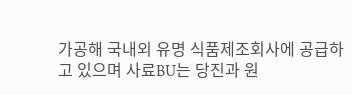가공해 국내외 유명 식품제조회사에 공급하고 있으며 사료BU는 당진과 원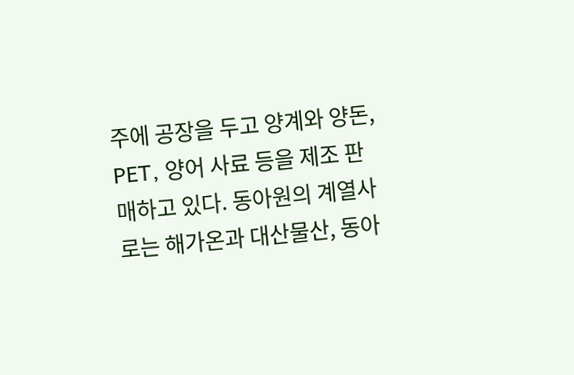주에 공장을 두고 양계와 양돈, PET, 양어 사료 등을 제조 판매하고 있다. 동아원의 계열사로는 해가온과 대산물산, 동아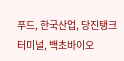푸드, 한국산업, 당진탱크터미널, 백초바이오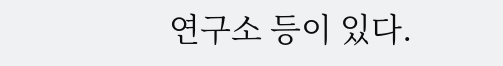연구소 등이 있다.